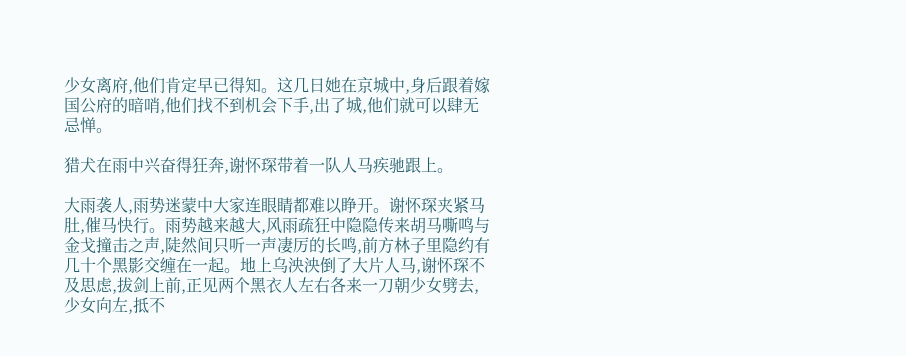少女离府,他们肯定早已得知。这几日她在京城中,身后跟着嫁国公府的暗哨,他们找不到机会下手,出了城,他们就可以肆无忌惮。

猎犬在雨中兴奋得狂奔,谢怀琛带着一队人马疾驰跟上。

大雨袭人,雨势迷蒙中大家连眼睛都难以睁开。谢怀琛夹紧马肚,催马快行。雨势越来越大,风雨疏狂中隐隐传来胡马嘶鸣与金戈撞击之声,陡然间只听一声凄厉的长鸣,前方林子里隐约有几十个黑影交缠在一起。地上乌泱泱倒了大片人马,谢怀琛不及思虑,拔剑上前,正见两个黑衣人左右各来一刀朝少女劈去,少女向左,抵不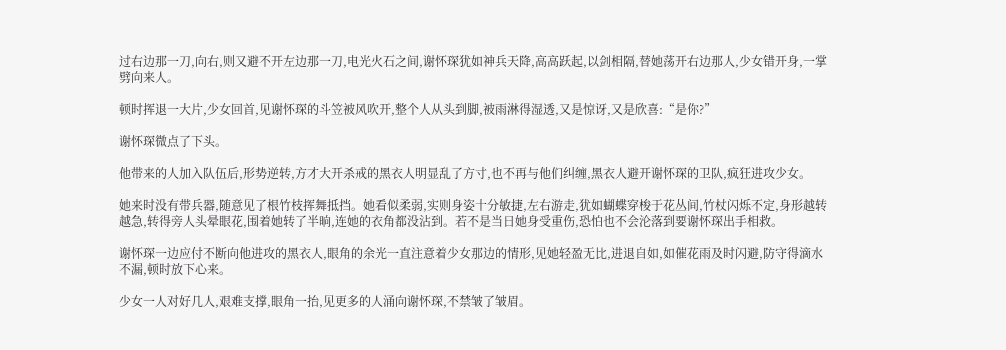过右边那一刀,向右,则又避不开左边那一刀,电光火石之间,谢怀琛犹如神兵天降,高高跃起,以剑相隔,替她荡开右边那人,少女错开身,一掌劈向来人。

顿时挥退一大片,少女回首,见谢怀琛的斗笠被风吹开,整个人从头到脚,被雨淋得湿透,又是惊讶,又是欣喜:“是你?”

谢怀琛微点了下头。

他带来的人加入队伍后,形势逆转,方才大开杀戒的黑衣人明显乱了方寸,也不再与他们纠缠,黑衣人避开谢怀琛的卫队,疯狂进攻少女。

她来时没有带兵器,随意见了根竹枝挥舞抵挡。她看似柔弱,实则身姿十分敏捷,左右游走,犹如蝴蝶穿梭于花丛间,竹杖闪烁不定,身形越转越急,转得旁人头晕眼花,围着她转了半晌,连她的衣角都没沾到。若不是当日她身受重伤,恐怕也不会沦落到要谢怀琛出手相救。

谢怀琛一边应付不断向他进攻的黑衣人,眼角的余光一直注意着少女那边的情形,见她轻盈无比,进退自如,如催花雨及时闪避,防守得滴水不漏,顿时放下心来。

少女一人对好几人,艰难支撑,眼角一抬,见更多的人涌向谢怀琛,不禁皱了皱眉。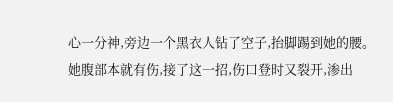心一分神,旁边一个黑衣人钻了空子,抬脚踢到她的腰。她腹部本就有伤,接了这一招,伤口登时又裂开,渗出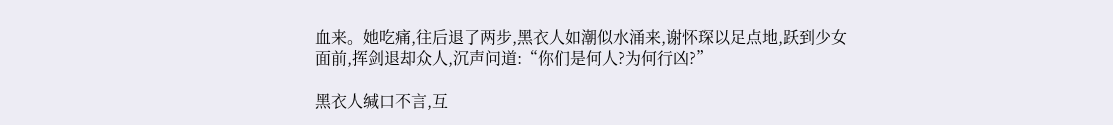血来。她吃痛,往后退了两步,黑衣人如潮似水涌来,谢怀琛以足点地,跃到少女面前,挥剑退却众人,沉声问道:“你们是何人?为何行凶?”

黑衣人缄口不言,互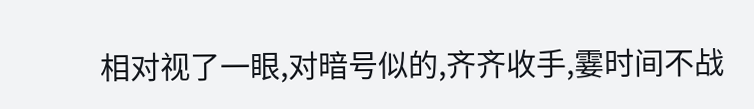相对视了一眼,对暗号似的,齐齐收手,霎时间不战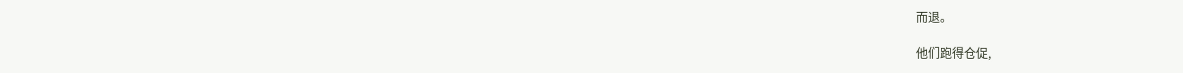而退。

他们跑得仓促,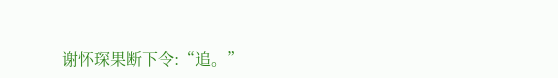谢怀琛果断下令:“追。”